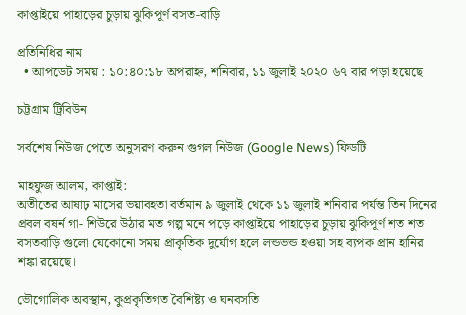কাপ্তাইয়ে পাহাড়ের চুড়ায় ঝুকিপূর্ণ বসত-বাড়ি

প্রতিনিধির নাম
  • আপডেট সময় : ১০:৪০:১৮ অপরাহ্ন, শনিবার, ১১ জুলাই ২০২০ ৬৭ বার পড়া হয়েছে

চট্টগ্রাম ট্রিবিউন

সর্বশেষ নিউজ পেতে অনুসরণ করুন গুগল নিউজ (Google News) ফিডটি

মাহফুজ আলম, কাপ্তাই:
অতীতের আষাঢ় মাসের ভয়াবহতা বর্তমান ৯ জুলাই থেকে ১১ জুলাই শনিবার পর্যন্ত তিন দিনের প্রবল বষর্ন গা- শিউরে উঠার মত গল্প মনে পড়ে কাপ্তাইয়ে পাহাড়ের চুড়ায় ঝুকিপূর্ণ শত শত বসতবাড়ি গুলো যেকোনো সময় প্রাকৃতিক দুর্যোগ হলে লন্ডভন্ড হওয়া সহ ব্যপক প্রান হানির শঙ্কা রয়েছে।

ভৌগোলিক অবস্থান, কুপ্রকৃতিগত বৈশিষ্ট্য ও ঘনবসতি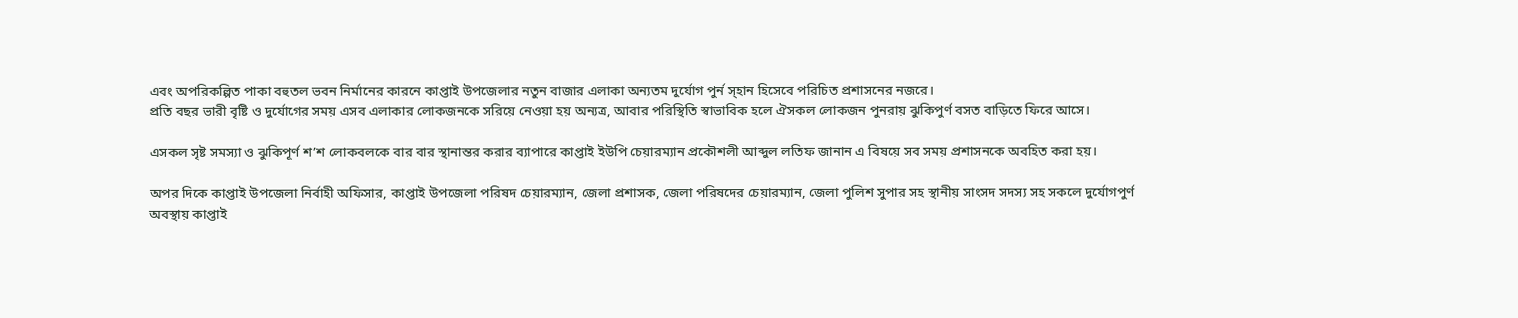এবং অপরিকল্পিত পাকা বহুতল ভবন নির্মানের কারনে কাপ্তাই উপজেলার নতুন বাজার এলাকা অন্যতম দুর্যোগ পুর্ন স্হান হিসেবে পরিচিত প্রশাসনের নজরে।
প্রতি বছর ভারী বৃষ্টি ও দুর্যোগের সময় এসব এলাকার লোকজনকে সরিয়ে নেওয়া হয় অন্যত্র, আবার পরিস্থিতি স্বাভাবিক হলে ঐসকল লোকজন পুনরায় ঝুকিপুর্ণ বসত বাড়িতে ফিরে আসে।

এসকল সৃষ্ট সমস্যা ও ঝুকিপূর্ণ শ’শ লোকবলকে বার বার স্থানান্তর করার ব্যাপারে কাপ্তাই ইউপি চেয়ারম্যান প্রকৌশলী আব্দুল লতিফ জানান এ বিষয়ে সব সময় প্রশাসনকে অবহিত করা হয়।

অপর দিকে কাপ্তাই উপজেলা নির্বাহী অফিসার, কাপ্তাই উপজেলা পরিষদ চেয়ারম্যান, জেলা প্রশাসক, জেলা পরিষদের চেয়ারম্যান, জেলা পুলিশ সুপার সহ স্থানীয় সাংসদ সদস্য সহ সকলে দুর্যোগপুর্ণ অবস্থায় কাপ্তাই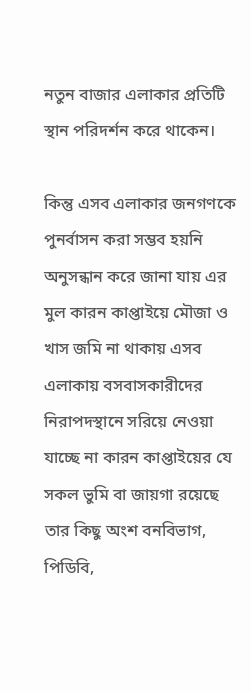নতুন বাজার এলাকার প্রতিটি স্থান পরিদর্শন করে থাকেন।

কিন্তু এসব এলাকার জনগণকে পুনর্বাসন করা সম্ভব হয়নি অনুসন্ধান করে জানা যায় এর মুল কারন কাপ্তাইয়ে মৌজা ও খাস জমি না থাকায় এসব এলাকায় বসবাসকারীদের নিরাপদস্থানে সরিয়ে নেওয়া যাচ্ছে না কারন কাপ্তাইয়ের যে সকল ভুমি বা জায়গা রয়েছে তার কিছু অংশ বনবিভাগ, পিডিবি,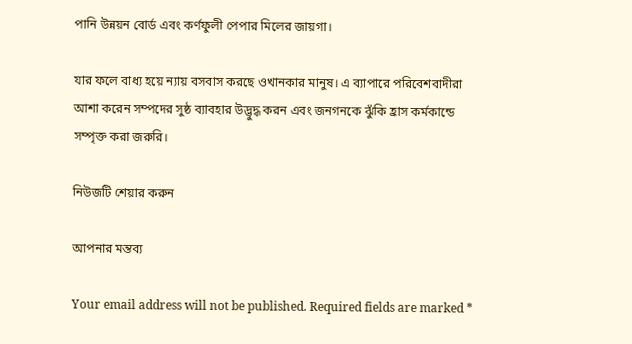পানি উন্নয়ন বোর্ড এবং কর্ণফুলী পেপার মিলের জায়গা।

যার ফলে বাধ্য হয়ে ন্যায় বসবাস করছে ওখানকার মানুষ। এ ব্যাপারে পরিবেশবাদীরা আশা করেন সম্পদের সুষ্ঠ ব্যাবহার উদ্ভুদ্ধ করন এবং জনগনকে ঝুঁকি হ্রাস কর্মকান্ডে সম্পৃক্ত করা জরুরি।

নিউজটি শেয়ার করুন

আপনার মন্তব্য

Your email address will not be published. Required fields are marked *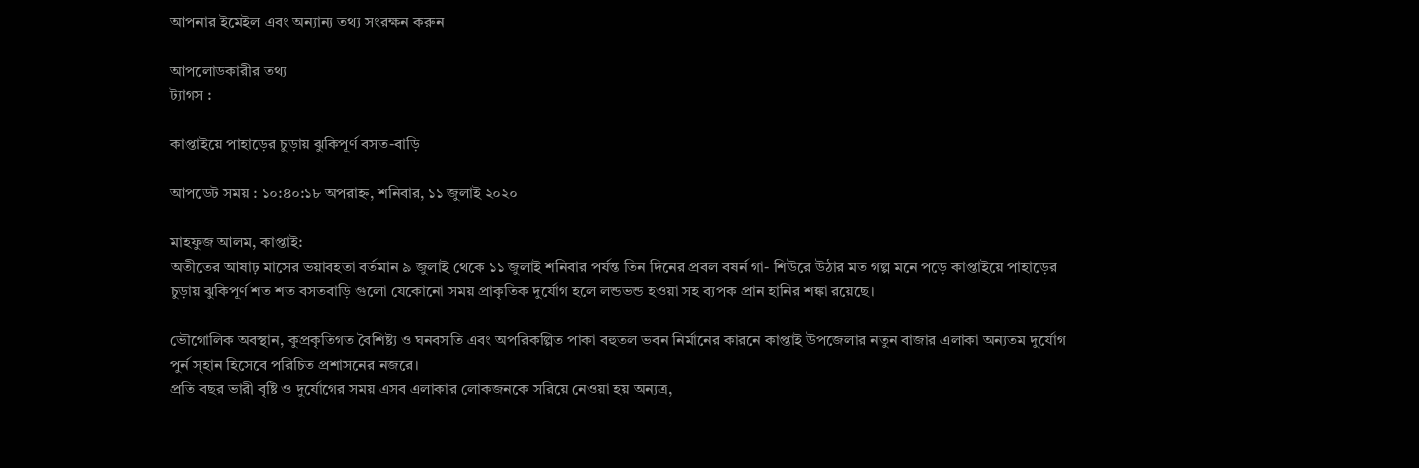আপনার ইমেইল এবং অন্যান্য তথ্য সংরক্ষন করুন

আপলোডকারীর তথ্য
ট্যাগস :

কাপ্তাইয়ে পাহাড়ের চুড়ায় ঝুকিপূর্ণ বসত-বাড়ি

আপডেট সময় : ১০:৪০:১৮ অপরাহ্ন, শনিবার, ১১ জুলাই ২০২০

মাহফুজ আলম, কাপ্তাই:
অতীতের আষাঢ় মাসের ভয়াবহতা বর্তমান ৯ জুলাই থেকে ১১ জুলাই শনিবার পর্যন্ত তিন দিনের প্রবল বষর্ন গা- শিউরে উঠার মত গল্প মনে পড়ে কাপ্তাইয়ে পাহাড়ের চুড়ায় ঝুকিপূর্ণ শত শত বসতবাড়ি গুলো যেকোনো সময় প্রাকৃতিক দুর্যোগ হলে লন্ডভন্ড হওয়া সহ ব্যপক প্রান হানির শঙ্কা রয়েছে।

ভৌগোলিক অবস্থান, কুপ্রকৃতিগত বৈশিষ্ট্য ও ঘনবসতি এবং অপরিকল্পিত পাকা বহুতল ভবন নির্মানের কারনে কাপ্তাই উপজেলার নতুন বাজার এলাকা অন্যতম দুর্যোগ পুর্ন স্হান হিসেবে পরিচিত প্রশাসনের নজরে।
প্রতি বছর ভারী বৃষ্টি ও দুর্যোগের সময় এসব এলাকার লোকজনকে সরিয়ে নেওয়া হয় অন্যত্র,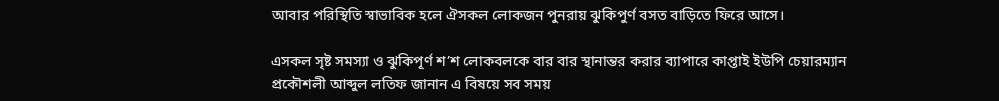আবার পরিস্থিতি স্বাভাবিক হলে ঐসকল লোকজন পুনরায় ঝুকিপুর্ণ বসত বাড়িতে ফিরে আসে।

এসকল সৃষ্ট সমস্যা ও ঝুকিপূর্ণ শ’শ লোকবলকে বার বার স্থানান্তর করার ব্যাপারে কাপ্তাই ইউপি চেয়ারম্যান প্রকৌশলী আব্দুল লতিফ জানান এ বিষয়ে সব সময়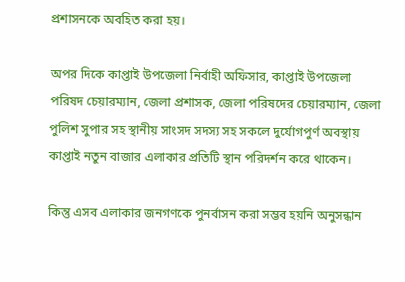প্রশাসনকে অবহিত করা হয়।

অপর দিকে কাপ্তাই উপজেলা নির্বাহী অফিসার, কাপ্তাই উপজেলা পরিষদ চেয়ারম্যান, জেলা প্রশাসক, জেলা পরিষদের চেয়ারম্যান, জেলা পুলিশ সুপার সহ স্থানীয় সাংসদ সদস্য সহ সকলে দুর্যোগপুর্ণ অবস্থায় কাপ্তাই নতুন বাজার এলাকার প্রতিটি স্থান পরিদর্শন করে থাকেন।

কিন্তু এসব এলাকার জনগণকে পুনর্বাসন করা সম্ভব হয়নি অনুসন্ধান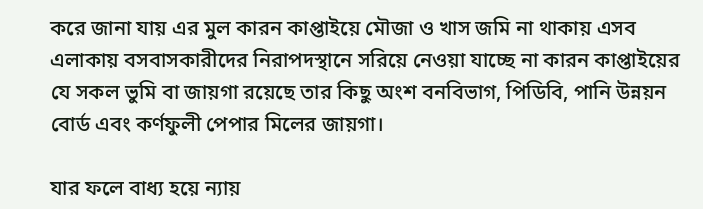করে জানা যায় এর মুল কারন কাপ্তাইয়ে মৌজা ও খাস জমি না থাকায় এসব এলাকায় বসবাসকারীদের নিরাপদস্থানে সরিয়ে নেওয়া যাচ্ছে না কারন কাপ্তাইয়ের যে সকল ভুমি বা জায়গা রয়েছে তার কিছু অংশ বনবিভাগ, পিডিবি, পানি উন্নয়ন বোর্ড এবং কর্ণফুলী পেপার মিলের জায়গা।

যার ফলে বাধ্য হয়ে ন্যায়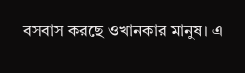বসবাস করছে ওখানকার মানুষ। এ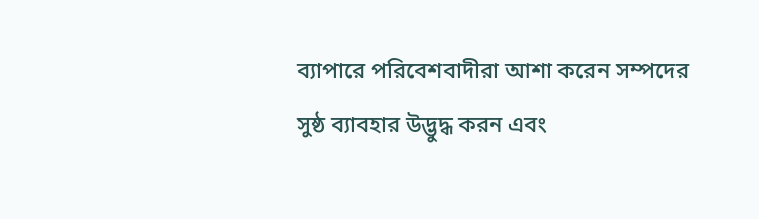ব্যাপারে পরিবেশবাদীরা আশা করেন সম্পদের সুষ্ঠ ব্যাবহার উদ্ভুদ্ধ করন এবং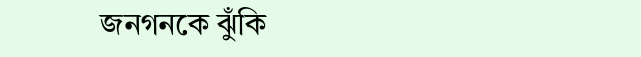জনগনকে ঝুঁকি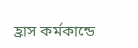হ্রাস কর্মকান্ডে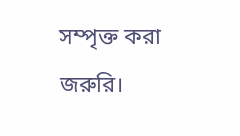সম্পৃক্ত করা জরুরি।